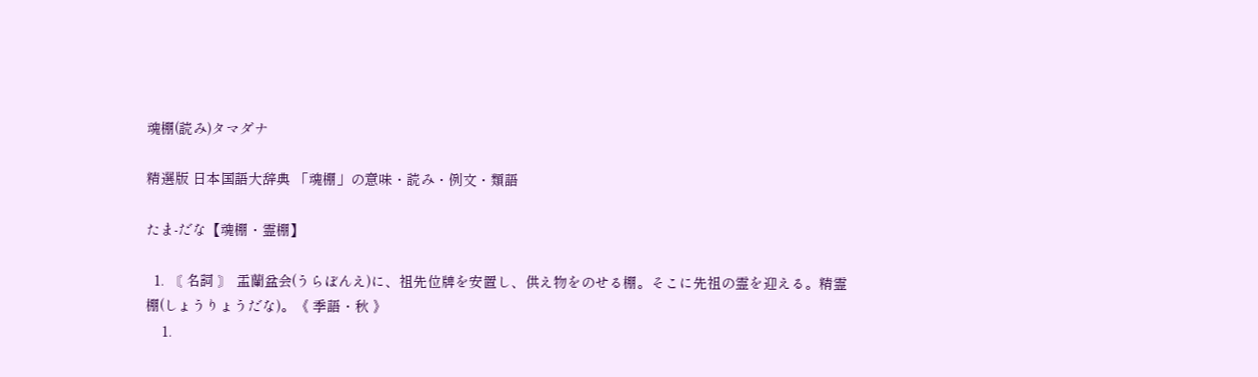魂棚(読み)タマダナ

精選版 日本国語大辞典 「魂棚」の意味・読み・例文・類語

たま‐だな【魂棚・霊棚】

  1. 〘 名詞 〙 盂蘭盆会(うらぼんえ)に、祖先位牌を安置し、供え物をのせる棚。そこに先祖の霊を迎える。精霊棚(しょうりょうだな)。《 季語・秋 》
    1.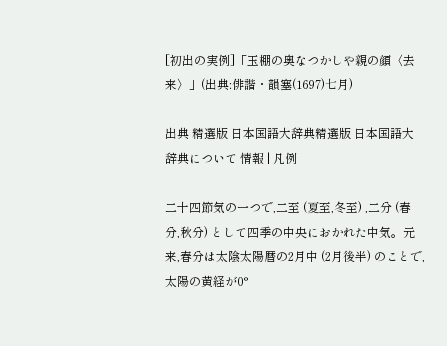[初出の実例]「玉棚の奥なつかしや親の顔〈去来〉」(出典:俳諧・韻塞(1697)七月)

出典 精選版 日本国語大辞典精選版 日本国語大辞典について 情報 | 凡例

二十四節気の一つで,二至 (夏至,冬至) ,二分 (春分,秋分) として四季の中央におかれた中気。元来,春分は太陰太陽暦の2月中 (2月後半) のことで,太陽の黄経が0°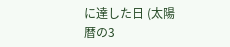に達した日 (太陽暦の3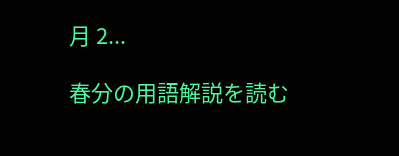月 2...

春分の用語解説を読む